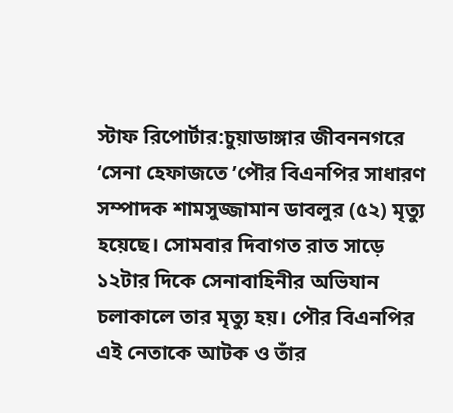স্টাফ রিপোর্টার:চুয়াডাঙ্গার জীবননগরে ‘সেনা হেফাজতে ’পৌর বিএনপির সাধারণ সম্পাদক শামসুজ্জামান ডাবলুর (৫২) মৃত্যু হয়েছে। সোমবার দিবাগত রাত সাড়ে ১২টার দিকে সেনাবাহিনীর অভিযান চলাকালে তার মৃত্যু হয়। পৌর বিএনপির এই নেতাকে আটক ও তাঁর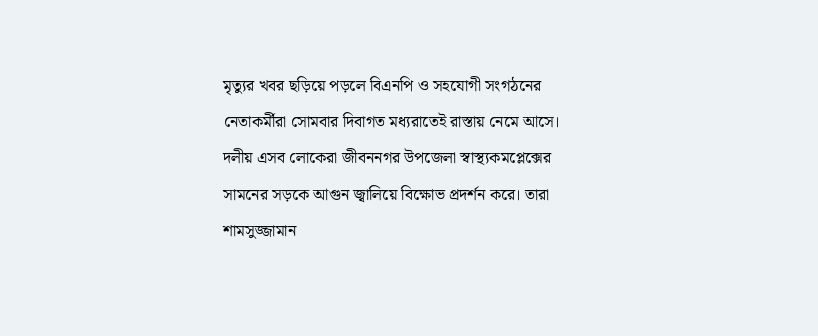মৃত্যুর খবর ছড়িয়ে পড়লে বিএনপি ও সহযোগী সংগঠনের নেতাকর্মীরা সোমবার দিবাগত মধ্যরাতেই রাস্তায় নেমে আসে। দলীয় এসব লোকেরা জীবননগর উপজেলা স্বাস্থ্যকমপ্লেক্সের সামনের সড়কে আগুন জ্বালিয়ে বিক্ষোভ প্রদর্শন করে। তারা শামসুজ্জামান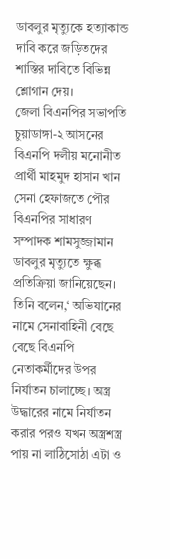ডাবলুর মৃত্যুকে হত্যাকান্ড দাবি করে জড়িতদের শাস্তির দাবিতে বিভিন্ন শ্লোগান দেয়।
জেলা বিএনপির সভাপতি চুয়াডাঙ্গা-২ আসনের বিএনপি দলীয় মনোনীত প্রার্থী মাহমুদ হাসান খান সেনা হেফাজতে পৌর বিএনপির সাধারণ সম্পাদক শামসুজ্জামান ডাবলুর মৃত্যুতে ক্ষুব্ধ প্রতিক্রিয়া জানিয়েছেন। তিনি বলেন,‘ অভিযানের নামে সেনাবাহিনী বেছে বেছে বিএনপি নেতাকর্মীদের উপর নির্যাতন চালাচ্ছে। অস্ত্র উদ্ধারের নামে নির্যাতন করার পরও যখন অস্ত্রশস্ত্র পায় না লাঠিসোঠা এটা ও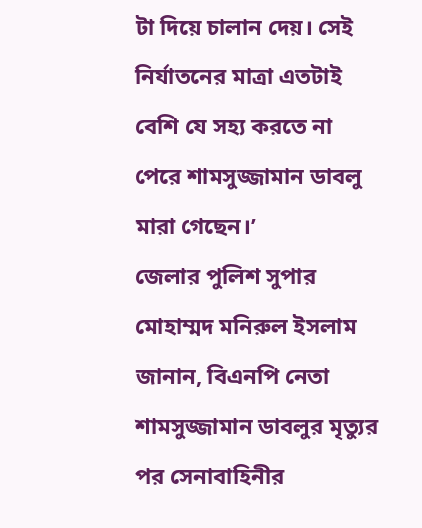টা দিয়ে চালান দেয়। সেই নির্যাতনের মাত্রা এতটাই বেশি যে সহ্য করতে না পেরে শামসুজ্জামান ডাবলু মারা গেছেন।’
জেলার পুলিশ সুপার মোহাম্মদ মনিরুল ইসলাম জানান, বিএনপি নেতা শামসুজ্জামান ডাবলুর মৃত্যুর পর সেনাবাহিনীর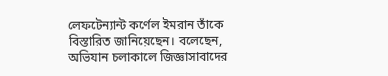লেফটেন্যান্ট কর্ণেল ইমরান তাঁকে বিস্তারিত জানিয়েছেন। বলেছেন, অভিযান চলাকালে জিজ্ঞাসাবাদের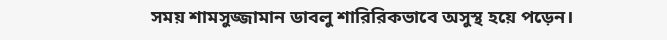সময় শামসুজ্জামান ডাবলু শারিরিকভাবে অসুস্থ হয়ে পড়েন।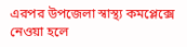এরপর উপজেলা স্বাস্থ্য কমপ্লেক্সে নেওয়া হলে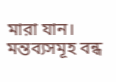মারা যান।
মন্তব্যসমূহ বন্ধ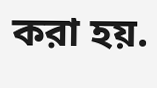করা হয়.